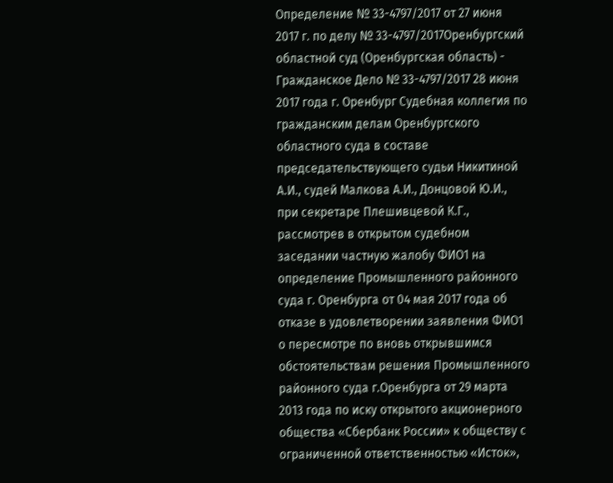Определение № 33-4797/2017 от 27 июня 2017 г. по делу № 33-4797/2017Оренбургский областной суд (Оренбургская область) - Гражданское Дело № 33-4797/2017 28 июня 2017 года г. Оренбург Судебная коллегия по гражданским делам Оренбургского областного суда в составе председательствующего судьи Никитиной А.И., судей Малкова А.И., Донцовой Ю.И., при секретаре Плешивцевой К.Г., рассмотрев в открытом судебном заседании частную жалобу ФИО1 на определение Промышленного районного суда г. Оренбурга от 04 мая 2017 года об отказе в удовлетворении заявления ФИО1 о пересмотре по вновь открывшимся обстоятельствам решения Промышленного районного суда г.Оренбурга от 29 марта 2013 года по иску открытого акционерного общества «Сбербанк России» к обществу с ограниченной ответственностью «Исток»,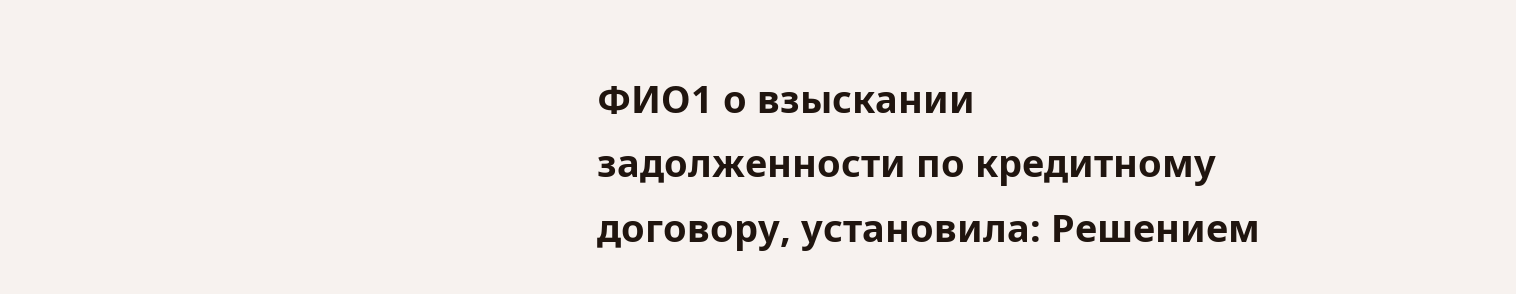ФИО1 о взыскании задолженности по кредитному договору, установила: Решением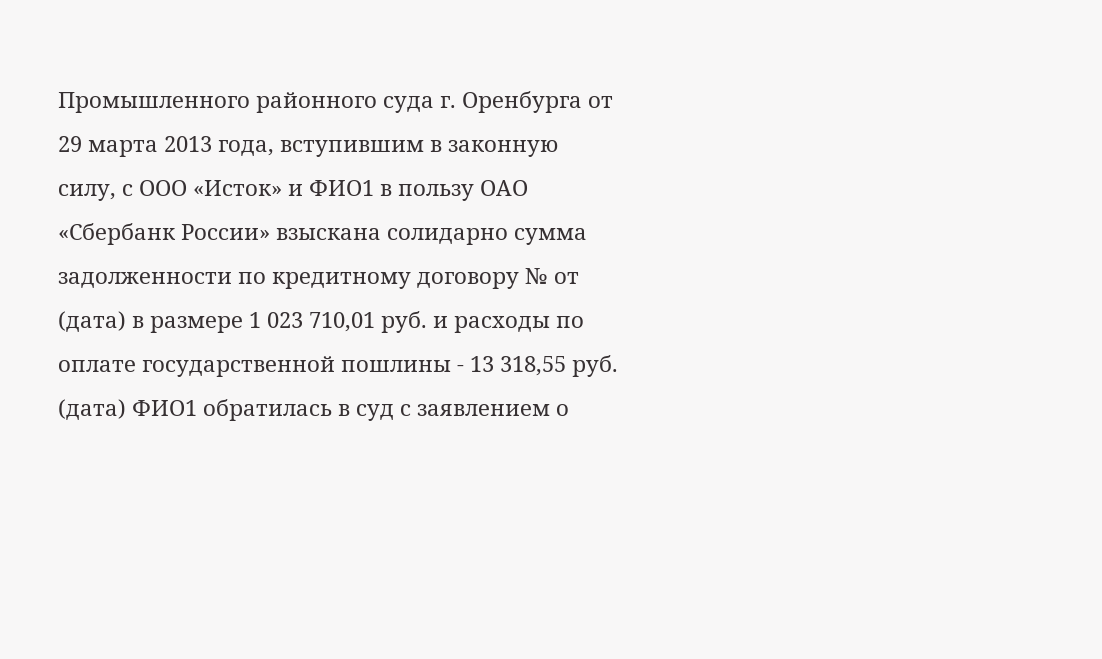Промышленного районного суда г. Оренбурга от 29 марта 2013 года, вступившим в законную силу, с ООО «Исток» и ФИО1 в пользу ОАО «Сбербанк России» взыскана солидарно сумма задолженности по кредитному договору № от (дата) в размере 1 023 710,01 руб. и расходы по оплате государственной пошлины - 13 318,55 руб. (дата) ФИО1 обратилась в суд с заявлением о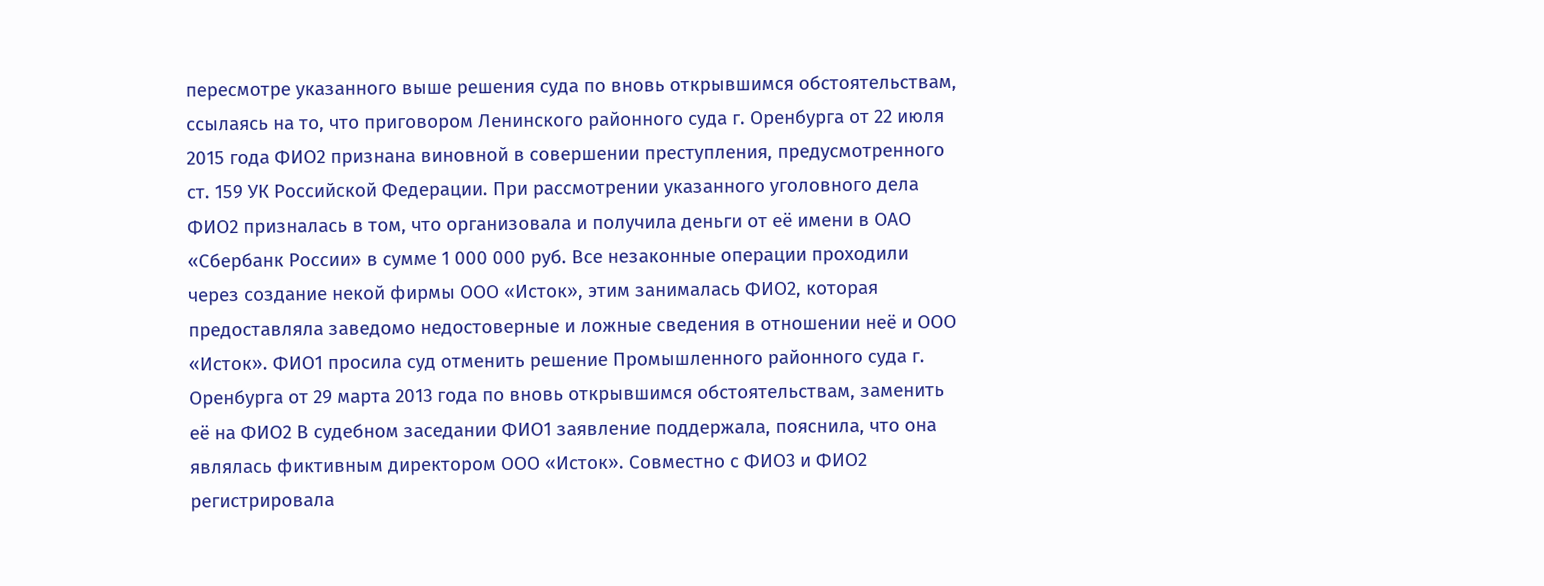пересмотре указанного выше решения суда по вновь открывшимся обстоятельствам, ссылаясь на то, что приговором Ленинского районного суда г. Оренбурга от 22 июля 2015 года ФИО2 признана виновной в совершении преступления, предусмотренного ст. 159 УК Российской Федерации. При рассмотрении указанного уголовного дела ФИО2 призналась в том, что организовала и получила деньги от её имени в ОАО «Сбербанк России» в сумме 1 000 000 руб. Все незаконные операции проходили через создание некой фирмы ООО «Исток», этим занималась ФИО2, которая предоставляла заведомо недостоверные и ложные сведения в отношении неё и ООО «Исток». ФИО1 просила суд отменить решение Промышленного районного суда г. Оренбурга от 29 марта 2013 года по вновь открывшимся обстоятельствам, заменить её на ФИО2 В судебном заседании ФИО1 заявление поддержала, пояснила, что она являлась фиктивным директором ООО «Исток». Совместно с ФИО3 и ФИО2 регистрировала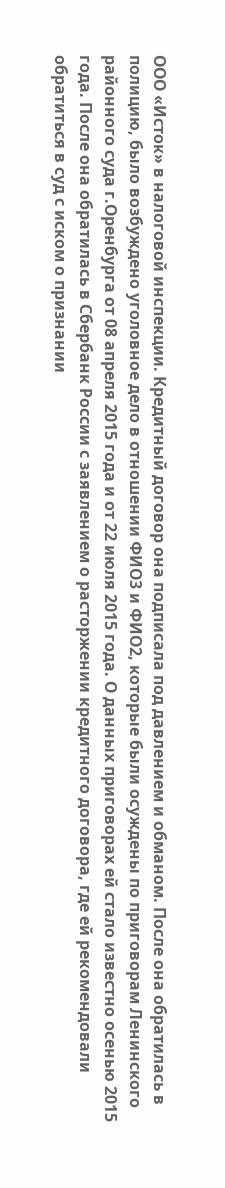ООО «Исток» в налоговой инспекции. Кредитный договор она подписала под давлением и обманом. После она обратилась в полицию, было возбуждено уголовное дело в отношении ФИО3 и ФИО2, которые были осуждены по приговорам Ленинского районного суда г.Оренбурга от 08 апреля 2015 года и от 22 июля 2015 года. О данных приговорах ей стало известно осенью 2015 года. После она обратилась в Сбербанк России с заявлением о расторжении кредитного договора, где ей рекомендовали обратиться в суд с иском о признании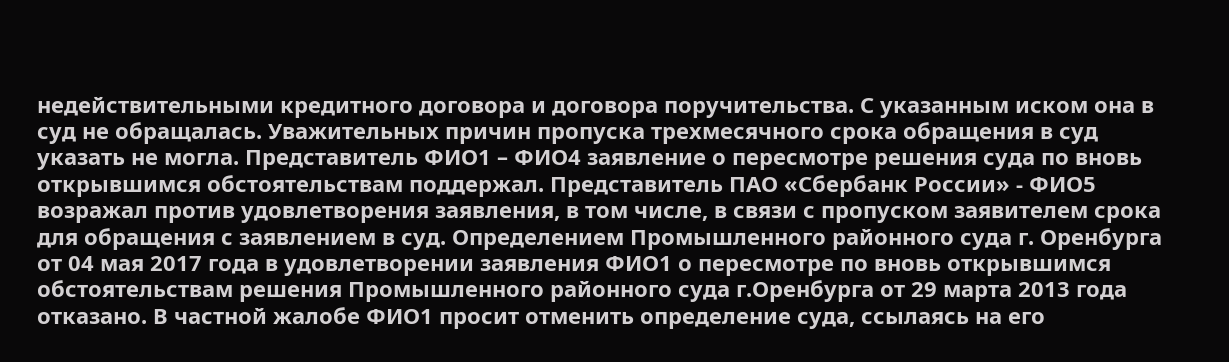недействительными кредитного договора и договора поручительства. С указанным иском она в суд не обращалась. Уважительных причин пропуска трехмесячного срока обращения в суд указать не могла. Представитель ФИО1 – ФИО4 заявление о пересмотре решения суда по вновь открывшимся обстоятельствам поддержал. Представитель ПАО «Сбербанк России» - ФИО5 возражал против удовлетворения заявления, в том числе, в связи с пропуском заявителем срока для обращения с заявлением в суд. Определением Промышленного районного суда г. Оренбурга от 04 мая 2017 года в удовлетворении заявления ФИО1 о пересмотре по вновь открывшимся обстоятельствам решения Промышленного районного суда г.Оренбурга от 29 марта 2013 года отказано. В частной жалобе ФИО1 просит отменить определение суда, ссылаясь на его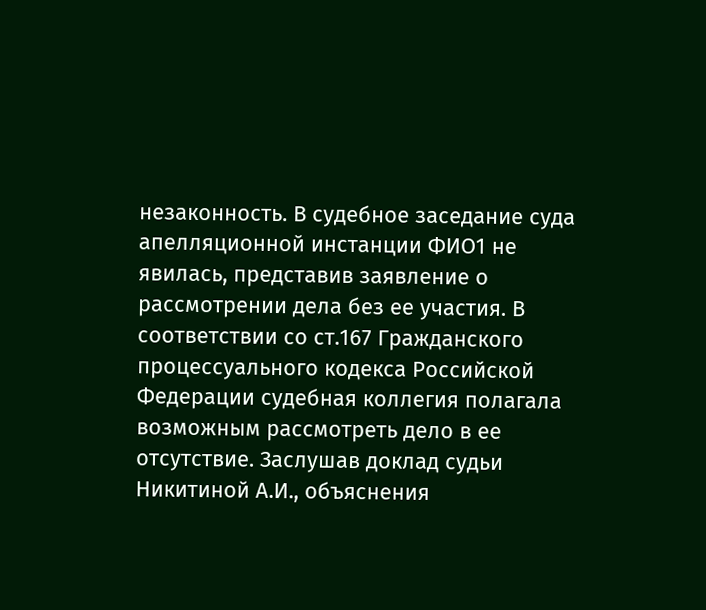незаконность. В судебное заседание суда апелляционной инстанции ФИО1 не явилась, представив заявление о рассмотрении дела без ее участия. В соответствии со ст.167 Гражданского процессуального кодекса Российской Федерации судебная коллегия полагала возможным рассмотреть дело в ее отсутствие. Заслушав доклад судьи Никитиной А.И., объяснения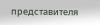представителя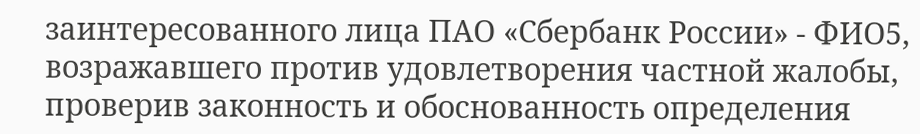заинтересованного лица ПАО «Сбербанк России» - ФИО5, возражавшего против удовлетворения частной жалобы, проверив законность и обоснованность определения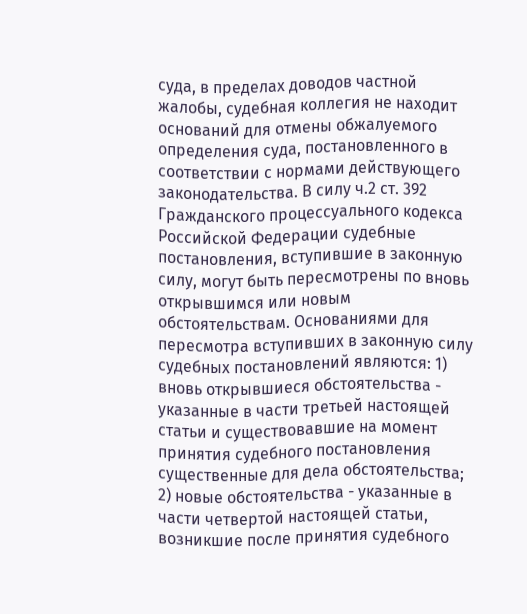суда, в пределах доводов частной жалобы, судебная коллегия не находит оснований для отмены обжалуемого определения суда, постановленного в соответствии с нормами действующего законодательства. В силу ч.2 ст. 392 Гражданского процессуального кодекса Российской Федерации судебные постановления, вступившие в законную силу, могут быть пересмотрены по вновь открывшимся или новым обстоятельствам. Основаниями для пересмотра вступивших в законную силу судебных постановлений являются: 1) вновь открывшиеся обстоятельства - указанные в части третьей настоящей статьи и существовавшие на момент принятия судебного постановления существенные для дела обстоятельства; 2) новые обстоятельства - указанные в части четвертой настоящей статьи, возникшие после принятия судебного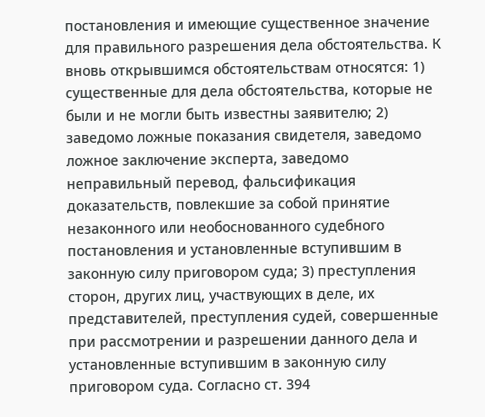постановления и имеющие существенное значение для правильного разрешения дела обстоятельства. К вновь открывшимся обстоятельствам относятся: 1) существенные для дела обстоятельства, которые не были и не могли быть известны заявителю; 2) заведомо ложные показания свидетеля, заведомо ложное заключение эксперта, заведомо неправильный перевод, фальсификация доказательств, повлекшие за собой принятие незаконного или необоснованного судебного постановления и установленные вступившим в законную силу приговором суда; 3) преступления сторон, других лиц, участвующих в деле, их представителей, преступления судей, совершенные при рассмотрении и разрешении данного дела и установленные вступившим в законную силу приговором суда. Согласно ст. 394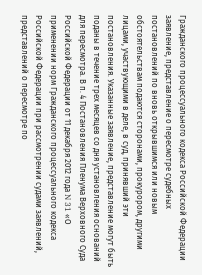Гражданского процессуального кодекса Российской Федерации заявление, представление о пересмотре судебных постановлений по вновь открывшимся или новым обстоятельствам подаются сторонами, прокурором, другими лицами, участвующими в деле, в суд, принявший эти постановления. Указанные заявление, представление могут быть поданы в течение трех месяцев со дня установления оснований для пересмотра. В п. 4 Постановления Пленума Верховного Суда Российской Федерации от 11 декабря 2012 года N 31 «О применении норм Гражданского процессуального кодекса Российской Федерации при рассмотрении судами заявлений, представлений о пересмотре по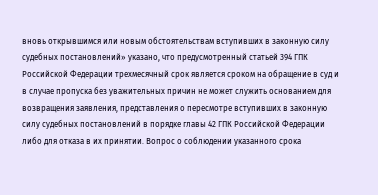вновь открывшимся или новым обстоятельствам вступивших в законную силу судебных постановлений» указано, что предусмотренный статьей 394 ГПК Российской Федерации трехмесячный срок является сроком на обращение в суд и в случае пропуска без уважительных причин не может служить основанием для возвращения заявления, представления о пересмотре вступивших в законную силу судебных постановлений в порядке главы 42 ГПК Российской Федерации либо для отказа в их принятии. Вопрос о соблюдении указанного срока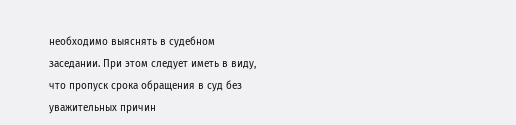необходимо выяснять в судебном заседании. При этом следует иметь в виду, что пропуск срока обращения в суд без уважительных причин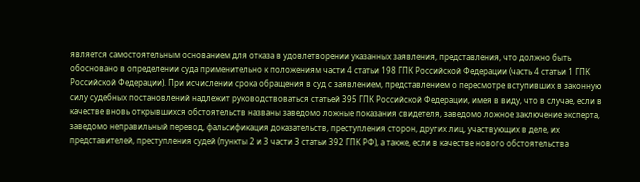является самостоятельным основанием для отказа в удовлетворении указанных заявления, представления, что должно быть обосновано в определении суда применительно к положениям части 4 статьи 198 ГПК Российской Федерации (часть 4 статьи 1 ГПК Российской Федерации). При исчислении срока обращения в суд с заявлением, представлением о пересмотре вступивших в законную силу судебных постановлений надлежит руководствоваться статьей 395 ГПК Российской Федерации, имея в виду, что в случае, если в качестве вновь открывшихся обстоятельств названы заведомо ложные показания свидетеля, заведомо ложное заключение эксперта, заведомо неправильный перевод, фальсификация доказательств, преступления сторон, других лиц, участвующих в деле, их представителей, преступления судей (пункты 2 и 3 части 3 статьи 392 ГПК РФ), а также, если в качестве нового обстоятельства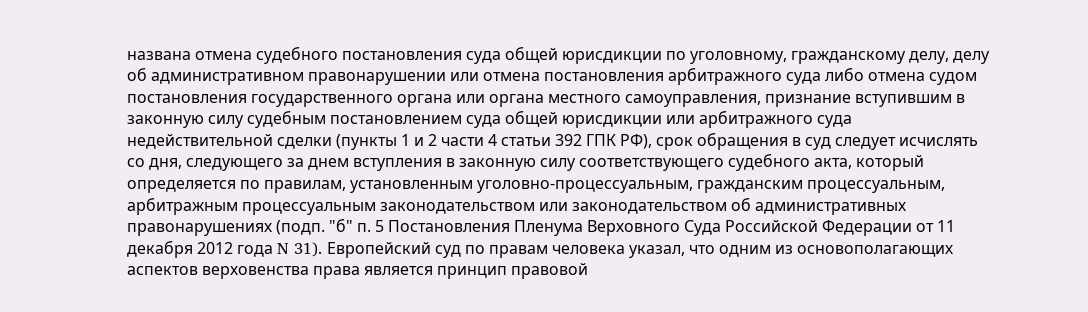названа отмена судебного постановления суда общей юрисдикции по уголовному, гражданскому делу, делу об административном правонарушении или отмена постановления арбитражного суда либо отмена судом постановления государственного органа или органа местного самоуправления, признание вступившим в законную силу судебным постановлением суда общей юрисдикции или арбитражного суда недействительной сделки (пункты 1 и 2 части 4 статьи 392 ГПК РФ), срок обращения в суд следует исчислять со дня, следующего за днем вступления в законную силу соответствующего судебного акта, который определяется по правилам, установленным уголовно-процессуальным, гражданским процессуальным, арбитражным процессуальным законодательством или законодательством об административных правонарушениях (подп. "б" п. 5 Постановления Пленума Верховного Суда Российской Федерации от 11 декабря 2012 года N 31). Европейский суд по правам человека указал, что одним из основополагающих аспектов верховенства права является принцип правовой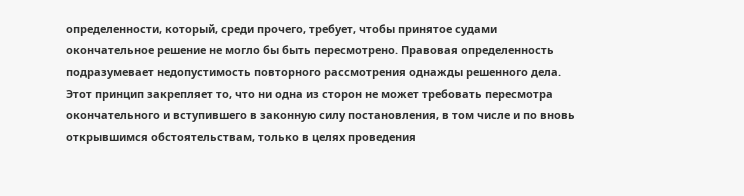определенности, который, среди прочего, требует, чтобы принятое судами окончательное решение не могло бы быть пересмотрено. Правовая определенность подразумевает недопустимость повторного рассмотрения однажды решенного дела. Этот принцип закрепляет то, что ни одна из сторон не может требовать пересмотра окончательного и вступившего в законную силу постановления, в том числе и по вновь открывшимся обстоятельствам, только в целях проведения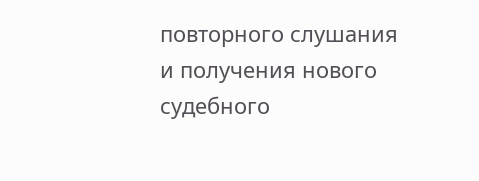повторного слушания и получения нового судебного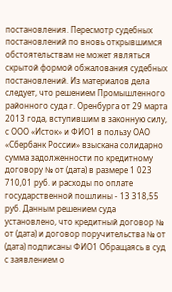постановления. Пересмотр судебных постановлений по вновь открывшимся обстоятельствам не может являться скрытой формой обжалования судебных постановлений. Из материалов дела следует, что решением Промышленного районного суда г. Оренбурга от 29 марта 2013 года, вступившим в законную силу, с ООО «Исток» и ФИО1 в пользу ОАО «Сбербанк России» взыскана солидарно сумма задолженности по кредитному договору № от (дата) в размере 1 023 710,01 руб. и расходы по оплате государственной пошлины - 13 318,55 руб. Данным решением суда установлено, что кредитный договор № от (дата) и договор поручительства № от (дата) подписаны ФИО1 Обращаясь в суд с заявлением о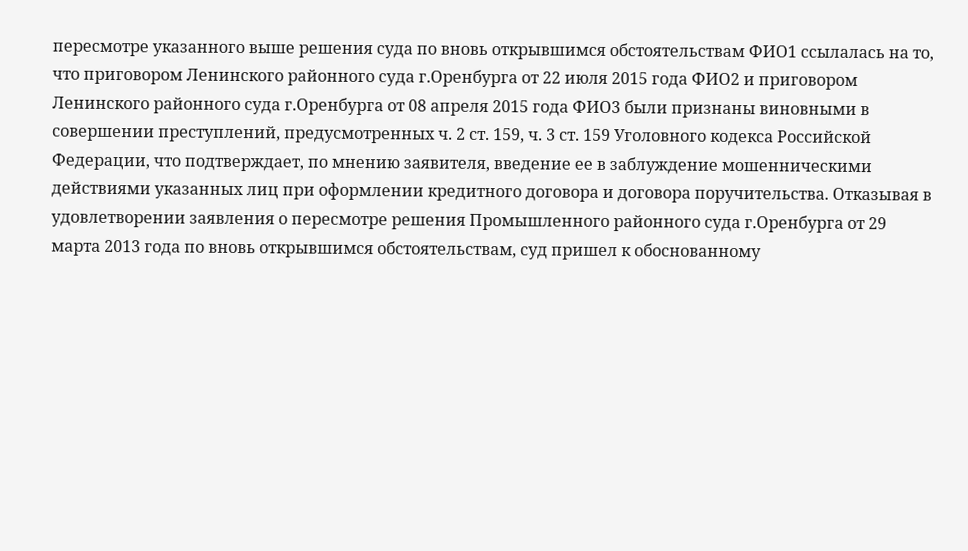пересмотре указанного выше решения суда по вновь открывшимся обстоятельствам ФИО1 ссылалась на то, что приговором Ленинского районного суда г.Оренбурга от 22 июля 2015 года ФИО2 и приговором Ленинского районного суда г.Оренбурга от 08 апреля 2015 года ФИО3 были признаны виновными в совершении преступлений, предусмотренных ч. 2 ст. 159, ч. 3 ст. 159 Уголовного кодекса Российской Федерации, что подтверждает, по мнению заявителя, введение ее в заблуждение мошенническими действиями указанных лиц при оформлении кредитного договора и договора поручительства. Отказывая в удовлетворении заявления о пересмотре решения Промышленного районного суда г.Оренбурга от 29 марта 2013 года по вновь открывшимся обстоятельствам, суд пришел к обоснованному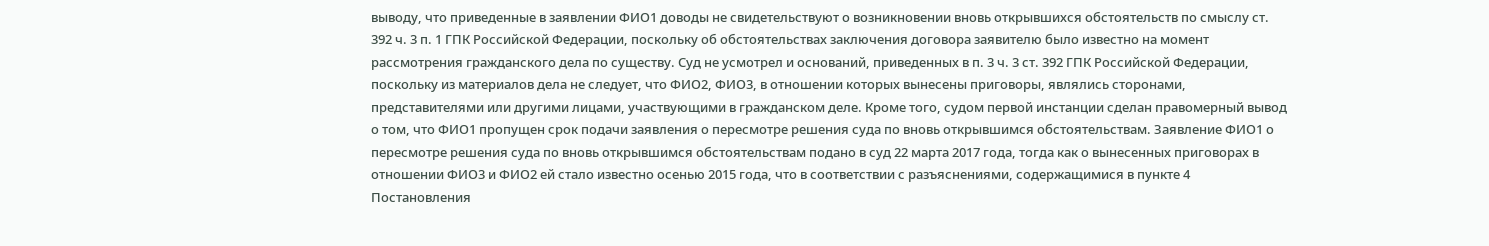выводу, что приведенные в заявлении ФИО1 доводы не свидетельствуют о возникновении вновь открывшихся обстоятельств по смыслу ст. 392 ч. 3 п. 1 ГПК Российской Федерации, поскольку об обстоятельствах заключения договора заявителю было известно на момент рассмотрения гражданского дела по существу. Суд не усмотрел и оснований, приведенных в п. 3 ч. 3 ст. 392 ГПК Российской Федерации, поскольку из материалов дела не следует, что ФИО2, ФИО3, в отношении которых вынесены приговоры, являлись сторонами, представителями или другими лицами, участвующими в гражданском деле. Кроме того, судом первой инстанции сделан правомерный вывод о том, что ФИО1 пропущен срок подачи заявления о пересмотре решения суда по вновь открывшимся обстоятельствам. Заявление ФИО1 о пересмотре решения суда по вновь открывшимся обстоятельствам подано в суд 22 марта 2017 года, тогда как о вынесенных приговорах в отношении ФИО3 и ФИО2 ей стало известно осенью 2015 года, что в соответствии с разъяснениями, содержащимися в пункте 4 Постановления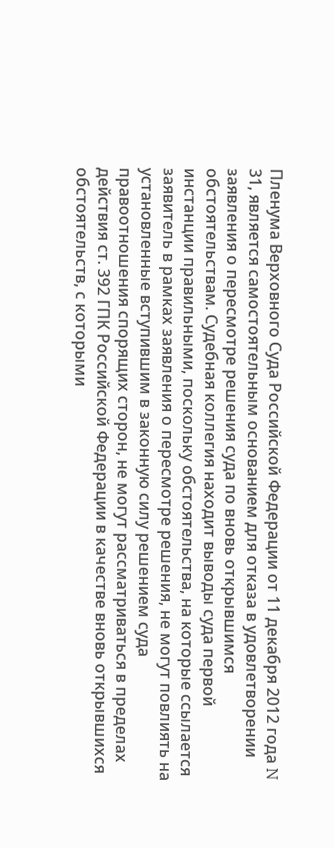Пленума Верховного Суда Российской Федерации от 11 декабря 2012 года N 31, является самостоятельным основанием для отказа в удовлетворении заявления о пересмотре решения суда по вновь открывшимся обстоятельствам. Судебная коллегия находит выводы суда первой инстанции правильными, поскольку обстоятельства, на которые ссылается заявитель в рамках заявления о пересмотре решения, не могут повлиять на установленные вступившим в законную силу решением суда правоотношения спорящих сторон, не могут рассматриваться в пределах действия ст. 392 ГПК Российской Федерации в качестве вновь открывшихся обстоятельств, с которыми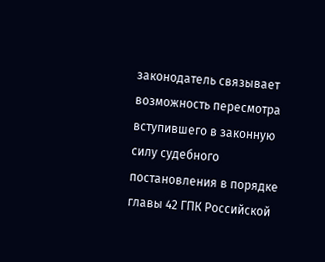законодатель связывает возможность пересмотра вступившего в законную силу судебного постановления в порядке главы 42 ГПК Российской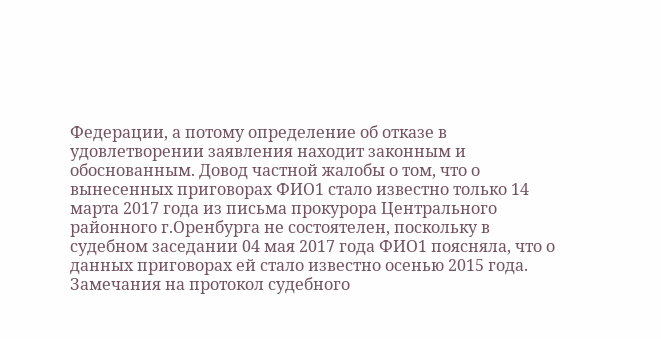Федерации, а потому определение об отказе в удовлетворении заявления находит законным и обоснованным. Довод частной жалобы о том, что о вынесенных приговорах ФИО1 стало известно только 14 марта 2017 года из письма прокурора Центрального районного г.Оренбурга не состоятелен, поскольку в судебном заседании 04 мая 2017 года ФИО1 поясняла, что о данных приговорах ей стало известно осенью 2015 года. Замечания на протокол судебного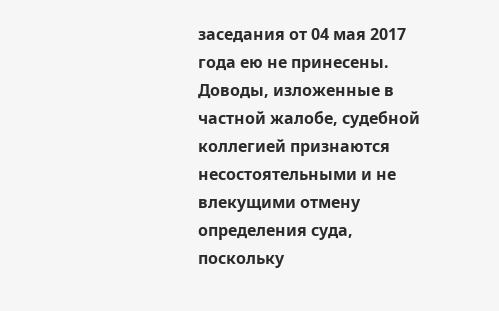заседания от 04 мая 2017 года ею не принесены. Доводы, изложенные в частной жалобе, судебной коллегией признаются несостоятельными и не влекущими отмену определения суда, поскольку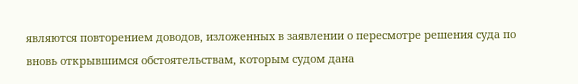являются повторением доводов, изложенных в заявлении о пересмотре решения суда по вновь открывшимся обстоятельствам, которым судом дана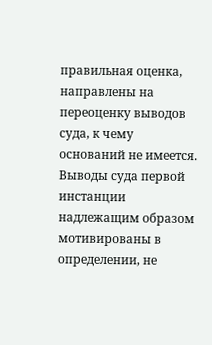правильная оценка, направлены на переоценку выводов суда, к чему оснований не имеется. Выводы суда первой инстанции надлежащим образом мотивированы в определении, не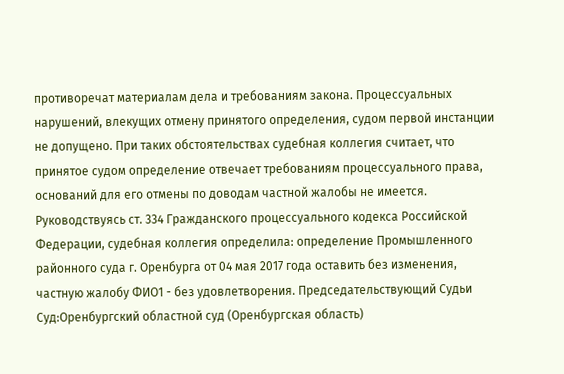противоречат материалам дела и требованиям закона. Процессуальных нарушений, влекущих отмену принятого определения, судом первой инстанции не допущено. При таких обстоятельствах судебная коллегия считает, что принятое судом определение отвечает требованиям процессуального права, оснований для его отмены по доводам частной жалобы не имеется. Руководствуясь ст. 334 Гражданского процессуального кодекса Российской Федерации, судебная коллегия определила: определение Промышленного районного суда г. Оренбурга от 04 мая 2017 года оставить без изменения, частную жалобу ФИО1 - без удовлетворения. Председательствующий Судьи Суд:Оренбургский областной суд (Оренбургская область)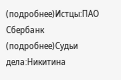(подробнее)Истцы:ПАО Сбербанк (подробнее)Судьи дела:Никитина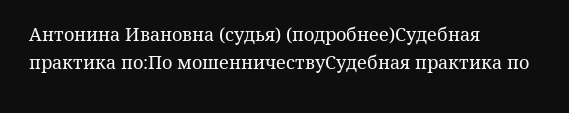Антонина Ивановна (судья) (подробнее)Судебная практика по:По мошенничествуСудебная практика по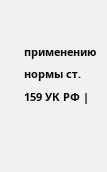применению нормы ст. 159 УК РФ |